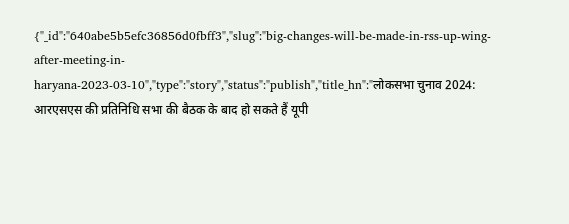{"_id":"640abe5b5efc36856d0fbff3","slug":"big-changes-will-be-made-in-rss-up-wing-after-meeting-in-haryana-2023-03-10","type":"story","status":"publish","title_hn":"लोकसभा चुनाव 2024: आरएसएस की प्रतिनिधि सभा की बैठक के बाद हो सकते हैं यूपी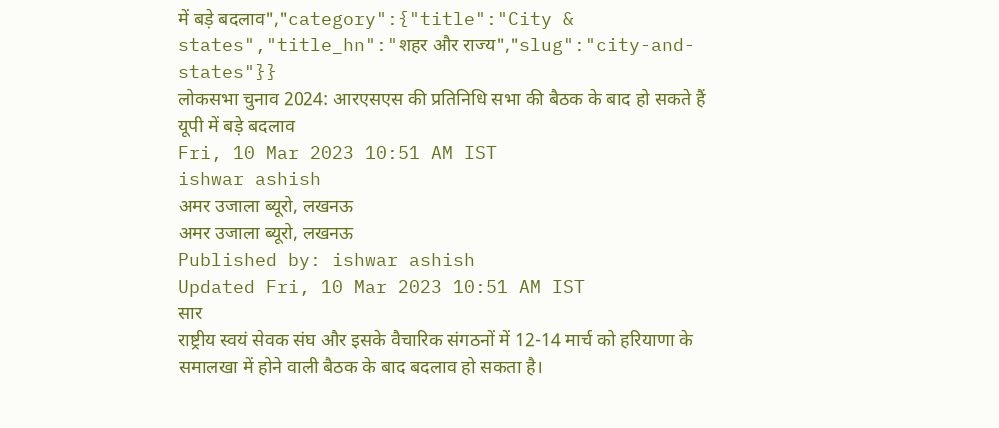में बड़े बदलाव","category":{"title":"City & states","title_hn":"शहर और राज्य","slug":"city-and-states"}}
लोकसभा चुनाव 2024: आरएसएस की प्रतिनिधि सभा की बैठक के बाद हो सकते हैं यूपी में बड़े बदलाव
Fri, 10 Mar 2023 10:51 AM IST
ishwar ashish
अमर उजाला ब्यूरो, लखनऊ
अमर उजाला ब्यूरो, लखनऊ
Published by: ishwar ashish
Updated Fri, 10 Mar 2023 10:51 AM IST
सार
राष्ट्रीय स्वयं सेवक संघ और इसके वैचारिक संगठनों में 12-14 मार्च को हरियाणा के समालखा में होने वाली बैठक के बाद बदलाव हो सकता है।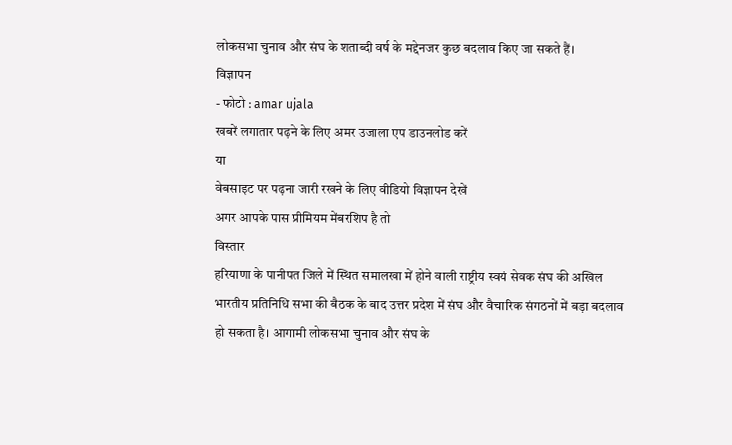लोकसभा चुनाव और संघ के शताब्दी वर्ष के मद्देनजर कुछ बदलाव किए जा सकते हैं।
विज्ञापन
- फोटो : amar ujala
खबरें लगातार पढ़ने के लिए अमर उजाला एप डाउनलोड करें
या
वेबसाइट पर पढ़ना जारी रखने के लिए वीडियो विज्ञापन देखें
अगर आपके पास प्रीमियम मेंबरशिप है तो
विस्तार
हरियाणा के पानीपत जिले में स्थित समालखा में होने वाली राष्ट्रीय स्वयं सेवक संघ की अखिल भारतीय प्रतिनिधि सभा की बैठक के बाद उत्तर प्रदेश में संघ और वैचारिक संगठनों में बड़ा बदलाव हो सकता है। आगामी लोकसभा चुनाव और संघ के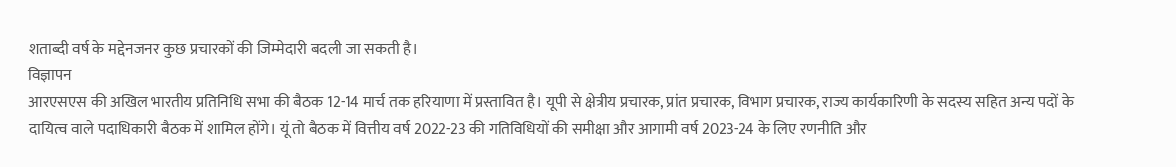शताब्दी वर्ष के मद्देनजनर कुछ प्रचारकों की जिम्मेदारी बदली जा सकती है।
विज्ञापन
आरएसएस की अखिल भारतीय प्रतिनिधि सभा की बैठक 12-14 मार्च तक हरियाणा में प्रस्तावित है। यूपी से क्षेत्रीय प्रचारक, प्रांत प्रचारक, विभाग प्रचारक, राज्य कार्यकारिणी के सदस्य सहित अन्य पदों के दायित्व वाले पदाधिकारी बैठक में शामिल होंगे। यूं तो बैठक में वित्तीय वर्ष 2022-23 की गतिविधियों की समीक्षा और आगामी वर्ष 2023-24 के लिए रणनीति और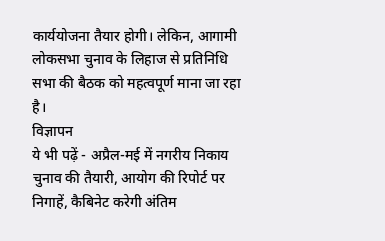कार्ययोजना तैयार होगी। लेकिन, आगामी लोकसभा चुनाव के लिहाज से प्रतिनिधि सभा की बैठक को महत्वपूर्ण माना जा रहा है।
विज्ञापन
ये भी पढ़ें - अप्रैल-मई में नगरीय निकाय चुनाव की तैयारी, आयोग की रिपोर्ट पर निगाहें, कैबिनेट करेगी अंतिम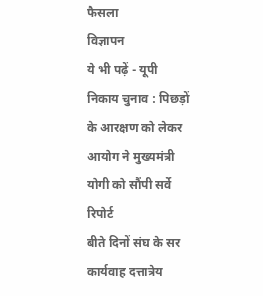फैसला
विज्ञापन
ये भी पढ़ें - यूपी निकाय चुनाव : पिछड़ों के आरक्षण को लेकर आयोग ने मुख्यमंत्री योगी को सौंपी सर्वे रिपोर्ट
बीते दिनों संघ के सर कार्यवाह दत्तात्रेय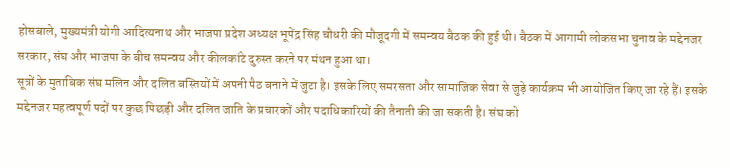होसबाले, मुख्यमंत्री योगी आदित्यनाथ और भाजपा प्रदेश अध्यक्ष भूपेंद्र सिंह चौधरी की मौजूदगी में समन्वय बैठक की हुई थी। बैठक में आगामी लोकसभा चुनाव के मद्देनजर सरकार, संघ और भाजपा के बीच समन्वय और कीलकांटे दुरुस्त करने पर मंथन हुआ था।
सूत्रों के मुताबिक संघ मलिन और दलित बस्तियों में अपनी पैठ बनाने में जुटा है। इसके लिए समरसता और सामाजिक सेवा से जुड़े कार्यक्रम भी आयोजित किए जा रहे हैं। इसके मद्देनजर महत्वपूर्ण पदों पर कुछ पिछड़ी और दलित जाति के प्रचारकों और पदाधिकारियों की तैनाती की जा सकती है। संघ को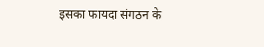इसका फायदा संगठन के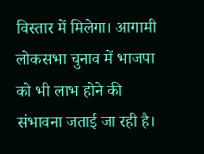विस्तार में मिलेगा। आगामी लोकसभा चुनाव में भाजपा को भी लाभ होने की संभावना जताई जा रही है।